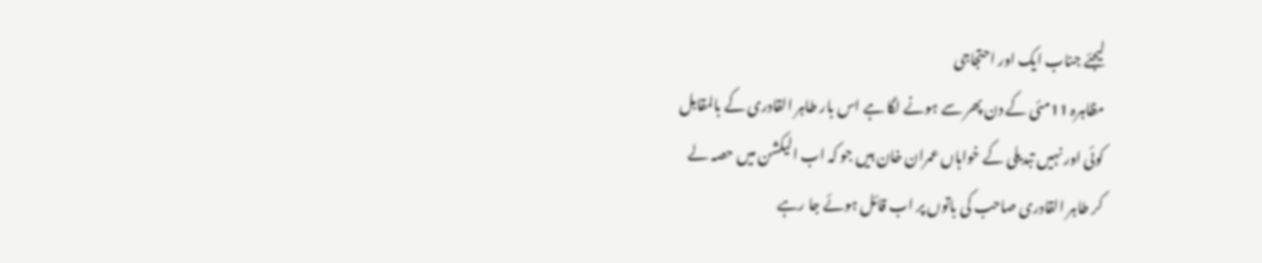لیجئے جناب ایک اور احتجاجی
مظاہرہ 11مئی کے دن پھر سے ہونے لگا ہے اس بار طاہر القادری کے بالمقابل
کوئی اور نہیں تبدیلی کے خواہاں عمران خان ہیں جو کہ اب الیکشن میں حصہ لے
کر طاہر القادری صاحب کی باتوں پر اب قائل ہوئے جا رہے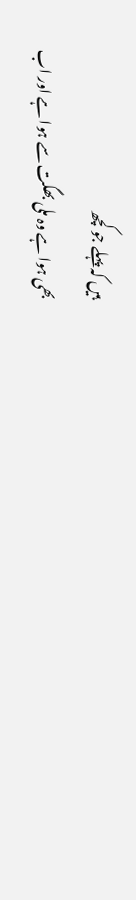ہیں کہ پہلے جو کچھ
بھی ہوا ہے وہ ملی بھگت سے ہوا ہے اور اب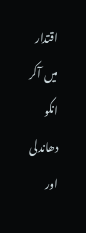اقتدار میں آکر انکو دھاندلی اور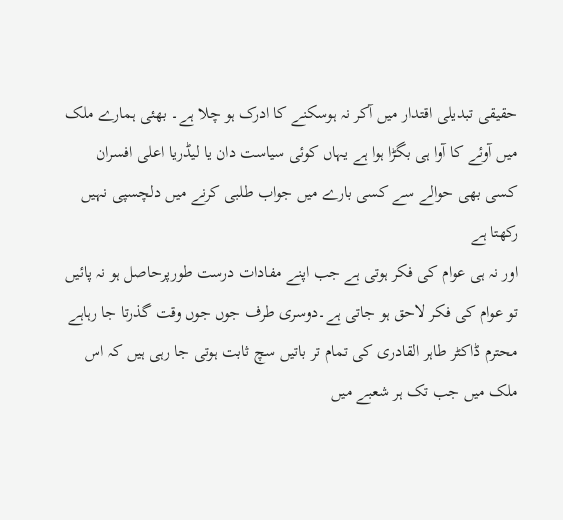حقیقی تبدیلی اقتدار میں آکر نہ ہوسکنے کا ادرک ہو چلا ہے۔ بھئی ہمارے ملک
میں آوئے کا آوا ہی بگڑا ہوا ہے یہاں کوئی سیاست دان یا لیڈریا اعلی افسران
کسی بھی حوالے سے کسی بارے میں جواب طلبی کرنے میں دلچسپی نہیں رکھتا ہے
اور نہ ہی عوام کی فکر ہوتی ہے جب اپنے مفادات درست طورپرحاصل ہو نہ پائیں
تو عوام کی فکر لاحق ہو جاتی ہے۔دوسری طرف جوں جوں وقت گذرتا جا رہاہے
محترم ڈاکٹر طاہر القادری کی تمام تر باتیں سچ ثابت ہوتی جا رہی ہیں کہ اس
ملک میں جب تک ہر شعبے میں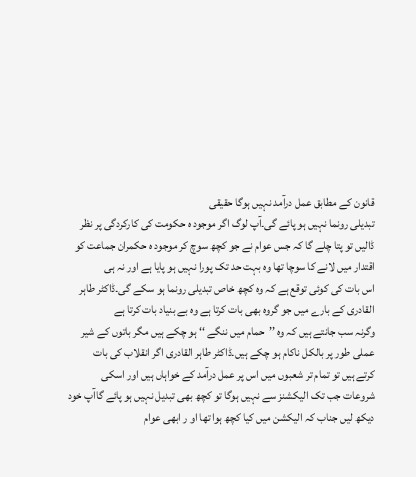قانون کے مطابق عمل درآمد نہیں ہوگا حقیقی
تبدیلی رونما نہیں ہو پائے گی۔آپ لوگ اگر موجود ہ حکومت کی کارکردگی پر نظر
ڈالیں تو پتا چلے گا کہ جس عوام نے جو کچھ سوچ کر موجود ہ حکمران جماعت کو
اقتدار میں لانے کا سوچا تھا وہ بہت حد تک پورا نہیں ہو پایا ہے اور نہ ہی
اس بات کی کوئی توقع ہے کہ وہ کچھ خاص تبدیلی رونما ہو سکے گی۔ڈاکٹر طاہر
القادری کے بارے میں جو گروہ بھی بات کرتا ہے وہ بے بنیاد بات کرتا ہے
وگرنہ سب جانتے ہیں کہ وہ ’’حمام میں ننگے ‘‘ ہو چکے ہیں مگر باتوں کے شیر
عملی طور پر بالکل ناکام ہو چکے ہیں۔ڈاکٹر طاہر القادری اگر انقلاب کی بات
کرتے ہیں تو تمام تر شعبوں میں اس پر عمل درآمد کے خواہاں ہیں اور اسکی
شروعات جب تک الیکشنز سے نہیں ہوگا تو کچھ بھی تبدیل نہیں ہو پائے گاآپ خود
دیکھ لیں جناب کہ الیکشن میں کیا کچھ ہوا تھا او ر ابھی عوام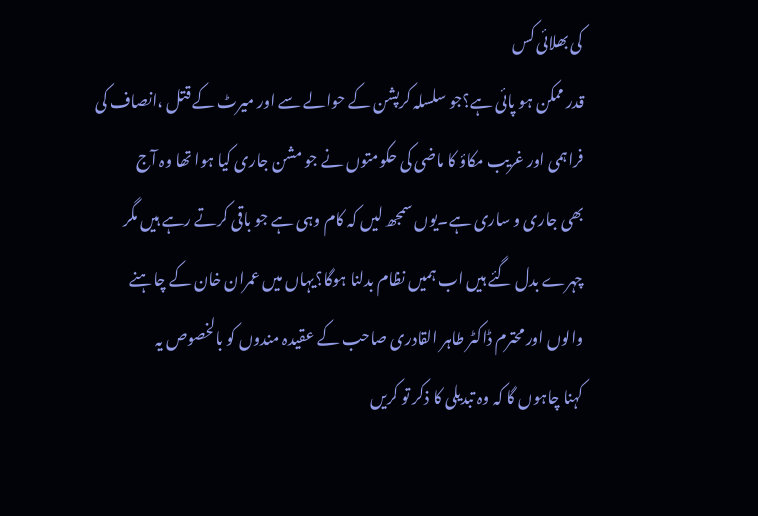کی بھلائی کس
قدر ممکن ہو پائی ہے؟جو سلسلہ کرپشن کے حوالے سے اور میرٹ کے قتل ،انصاف کی
فراہمی اور غریب مکاؤ کا ماضی کی حکومتوں نے جو مشن جاری کیا ہوا تھا وہ آج
بھی جاری و ساری ہے۔یوں سمجھ لیں کہ کام وہی ہے جو باقی کرتے رہے ہیں مگر
چہرے بدل گئے ہیں اب ہمیں نظام بدلنا ہوگا؟یہاں میں عمران خان کے چاہنے
والوں اور محترم ڈاکٹر طاہر القادری صاحب کے عقیدہ مندوں کو بالخصوص یہ
کہنا چاہوں گا کہ وہ تبدیلی کا ذکر تو کریں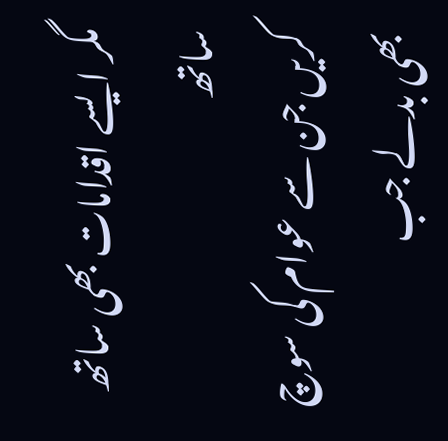مگر ایسے اقدامات بھی ساتھ ساتھ
کریں جن سے عوام کی سوچ بھی بدلے جب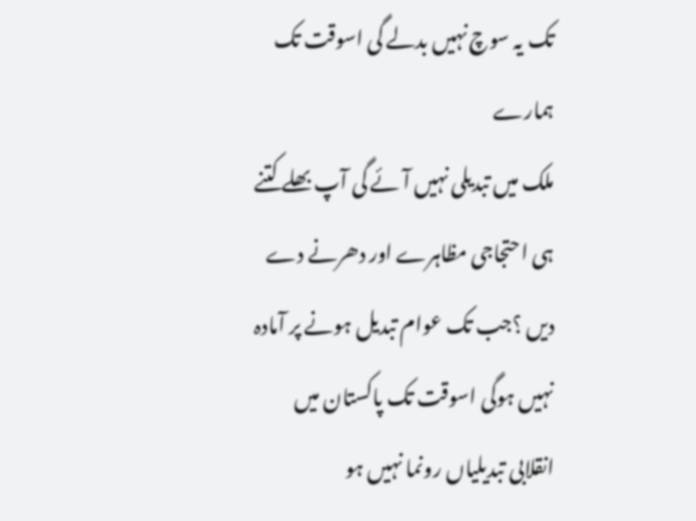تک یہ سوچ نہیں بدلے گی اسوقت تک ہمارے
ملک میں تبدیلی نہیں آئے گی آپ بھلے کتنے ہی احتجاجی مظاہرے اور دھرنے دے
دیں ؟جب تک عوام تبدیل ہونے پر آمادہ نہیں ہوگی اسوقت تک پاکستان میں
انقلابی تبدیلیاں رونما نہیں ہو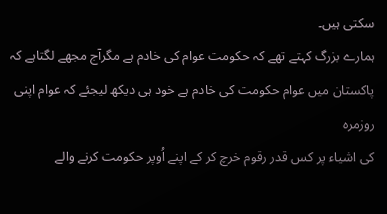سکتی ہیں۔
ہمارے بزرگ کہتے تھے کہ حکومت عوام کی خادم ہے مگرآج مجھے لگتاہے کہ
پاکستان میں عوام حکومت کی خادم ہے خود ہی دیکھ لیجئے کہ عوام اپنی روزمرہ
کی اشیاء پر کس قدر رقوم خرچ کر کے اپنے اُوپر حکومت کرنے والے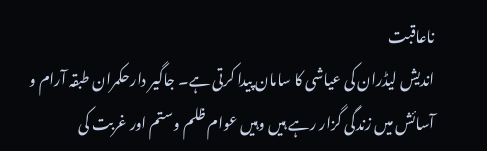ناعاقبت
اندیش لیڈران کی عیاشی کا سامان پیدا کرتی ہے۔ جاگیر دارحکمران طبقہ آرام و
آسائش میں زندگی گزار رہے ہیں وہیں عوام ظلم وستم اور غربت کی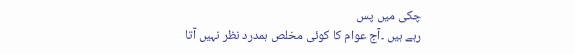چکی میں پس
رہے ہیں ۔آج عوام کا کوئی مخلص ہمدرد نظر نہیں آتا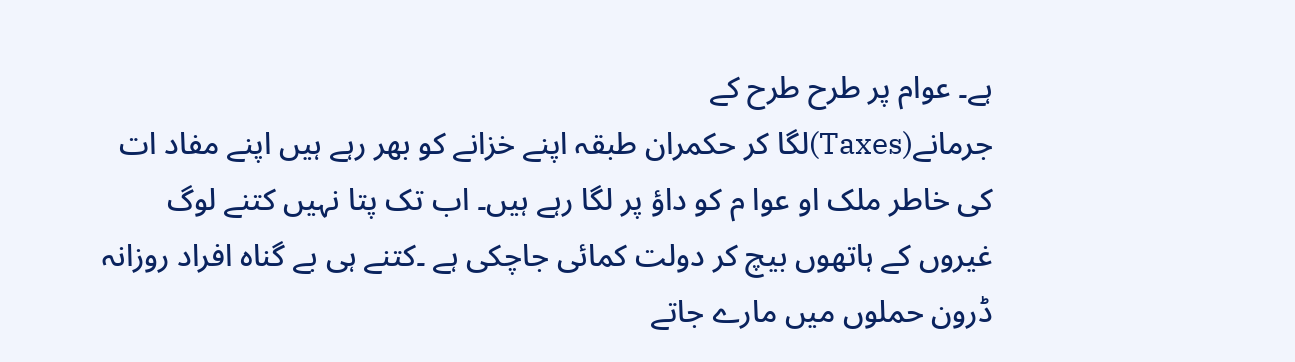ہے۔ عوام پر طرح طرح کے
جرمانے(Taxes)لگا کر حکمران طبقہ اپنے خزانے کو بھر رہے ہیں اپنے مفاد ات
کی خاطر ملک او عوا م کو داؤ پر لگا رہے ہیں۔ اب تک پتا نہیں کتنے لوگ
غیروں کے ہاتھوں بیچ کر دولت کمائی جاچکی ہے ۔کتنے ہی بے گناہ افراد روزانہ
ڈرون حملوں میں مارے جاتے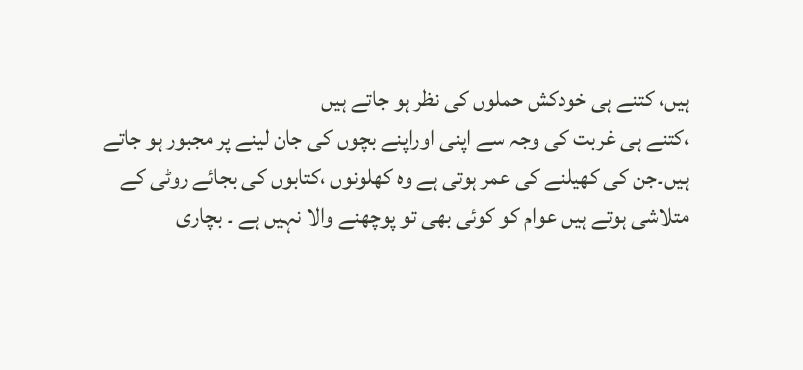ہیں، کتنے ہی خودکش حملوں کی نظر ہو جاتے ہیں
،کتنے ہی غربت کی وجہ سے اپنی اوراپنے بچوں کی جان لینے پر مجبور ہو جاتے
ہیں۔جن کی کھیلنے کی عمر ہوتی ہے وہ کھلونوں ،کتابوں کی بجائے روٹی کے
متلاشی ہوتے ہیں عوام کو کوئی بھی تو پوچھنے والا نہیں ہے ۔ بچاری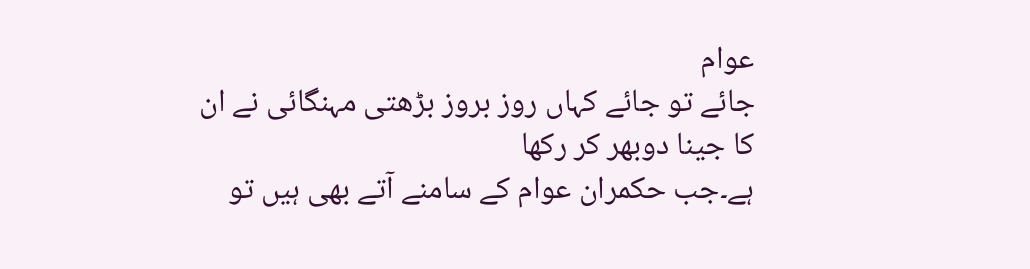عوام
جائے تو جائے کہاں روز بروز بڑھتی مہنگائی نے ان کا جینا دوبھر کر رکھا
ہے۔جب حکمران عوام کے سامنے آتے بھی ہیں تو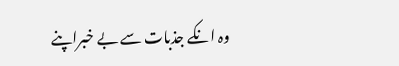وہ انکے جذبات سے بے خبراپنے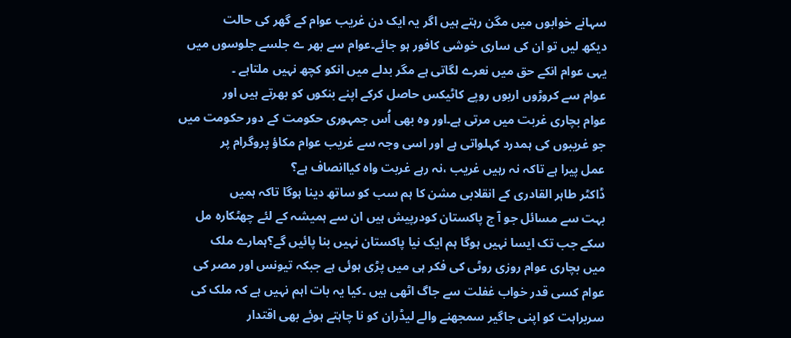سہانے خوابوں میں مگن رہتے ہیں اگر یہ ایک دن غریب عوام کے گھر کی حالت
دیکھ لیں تو ان کی ساری خوشی کافور ہو جائے۔عوام سے بھر ے جلسے جلوسوں میں
یہی عوام انکے حق میں نعرے لگاتی ہے مگر بدلے میں انکو کچھ نہیں ملتاہے ۔
عوام سے کروڑوں اربوں روپے کاٹیکس حاصل کرکے اپنے بنکوں کو بھرتے ہیں اور
عوام بچاری غربت میں مرتی ہے۔اور وہ بھی اُس جمہوری حکومت کے دور حکومت میں
جو غریبوں کی ہمدرد کہلواتی ہے اور اسی وجہ سے غریب عوام مکاؤ پروگرام پر
عمل پیرا ہے تاکہ نہ رہیں غریب ،نہ رہے غربت واہ کیاانصاف ہے؟
ڈاکٹر طاہر القادری کے انقلابی مشن کا ہم سب کو ساتھ دینا ہوگا تاکہ ہمیں
بہت سے مسائل جو آ ج پاکستان کودرپیش ہیں ان سے ہمیشہ کے لئے چھٹکارہ مل
سکے جب تک ایسا نہیں ہوگا ہم ایک نیا پاکستان نہیں بنا پائیں گے؟ہمارے ملک
میں بچاری عوام روزی روٹی کی فکر ہی میں پڑی ہوئی ہے جبکہ تیونس اور مصر کی
عوام کسی قدر خواب غفلت سے جاگ اٹھی ہیں ۔کیا یہ بات اہم نہیں ہے کہ ملک کی
سربراہت کو اپنی جاگیر سمجھنے والے لیڈران کو نا چاہتے ہوئے بھی اقتدار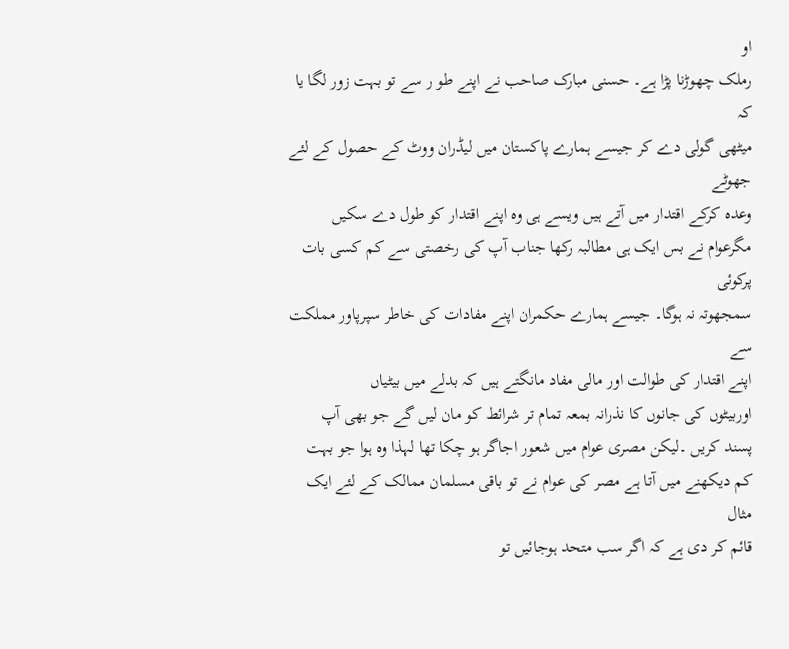او
رملک چھوڑنا پڑا ہے۔ حسنی مبارک صاحب نے اپنے طو ر سے تو بہت زور لگا یا کہ
میٹھی گولی دے کر جیسے ہمارے پاکستان میں لیڈران ووٹ کے حصول کے لئے جھوٹے
وعدہ کرکے اقتدار میں آتے ہیں ویسے ہی وہ اپنے اقتدار کو طول دے سکیں
مگرعوام نے بس ایک ہی مطالبہ رکھا جناب آپ کی رخصتی سے کم کسی بات پرکوئی
سمجھوتہ نہ ہوگا۔ جیسے ہمارے حکمران اپنے مفادات کی خاطر سپرپاور مملکت سے
اپنے اقتدار کی طوالت اور مالی مفاد مانگتے ہیں کہ بدلے میں بیٹیاں
اوربیٹوں کی جانوں کا نذرانہ بمعہ تمام تر شرائط کو مان لیں گے جو بھی آپ
پسند کریں ۔لیکن مصری عوام میں شعور اجاگر ہو چکا تھا لہذا وہ ہوا جو بہت
کم دیکھنے میں آتا ہے مصر کی عوام نے تو باقی مسلمان ممالک کے لئے ایک مثال
قائم کر دی ہے کہ اگر سب متحد ہوجائیں تو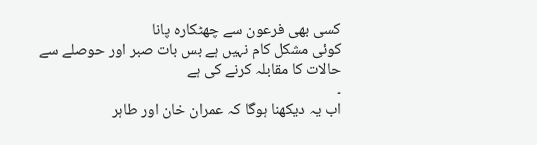کسی بھی فرعون سے چھٹکارہ پانا
کوئی مشکل کام نہیں ہے بس بات صبر اور حوصلے سے حالات کا مقابلہ کرنے کی ہے
۔
اب یہ دیکھنا ہوگا کہ عمران خان اور طاہر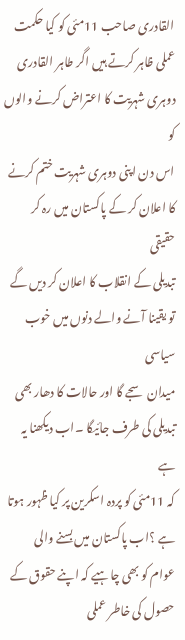القادری صاحب 11مئی کو کیا حکمت
عملی ظاہر کرتے ہیں اگر طاہر القادری دوہری شہریت کا اعتراض کرنے والوں کو
اس دن اپنی دوہری شہریت ختم کرنے کا اعلان کر کے پاکستان میں رہ کر حقیقی
تبدیلی کے انقلاب کا اعلان کر دیں گے تو یقینا آنے والے دنوں میں خوب سیاسی
میدان سجے گا اور حالات کا دھار بھی تبدیلی کی طرف جائیگا ۔اب دیکھنا یہ ہے
کہ 11مئی کو پردہ اسکرین پر کیا ظہور ہوتا ہے ؟اب پاکستان میں بسنے والی
عوام کو بھی چاہیے کہ اپنے حقوق کے حصول کی خاطر عملی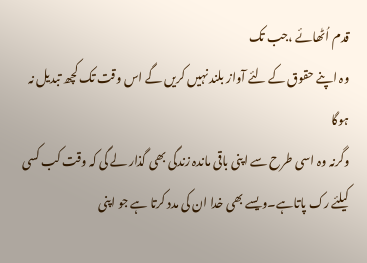قدم اُٹھائے ،جب تک
وہ اپنے حقوق کے لئے آواز بلند نہیں کریں گے اس وقت تک کچھ تبدیل نہ ہوگا
وگرنہ وہ اسی طرح سے اپنی باقی ماندہ زندگی بھی گذار لے گی کہ وقت کب کسی
کیلئے رک پاتاہے۔ویسے بھی خدا ان کی مدد کرتا ہے جو اپنی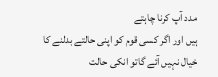مدد آپ کرنا چاہتے
ہیں اور اگر کسی قوم کو اپنی حالتے بدلنے کا خیال نہیں آئے گاتو انکی حالت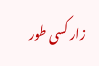زار کسی طور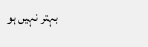بہتر نہیں ہو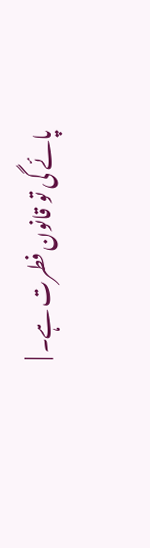پائے گی تو قانون فطرت ہے۔ |